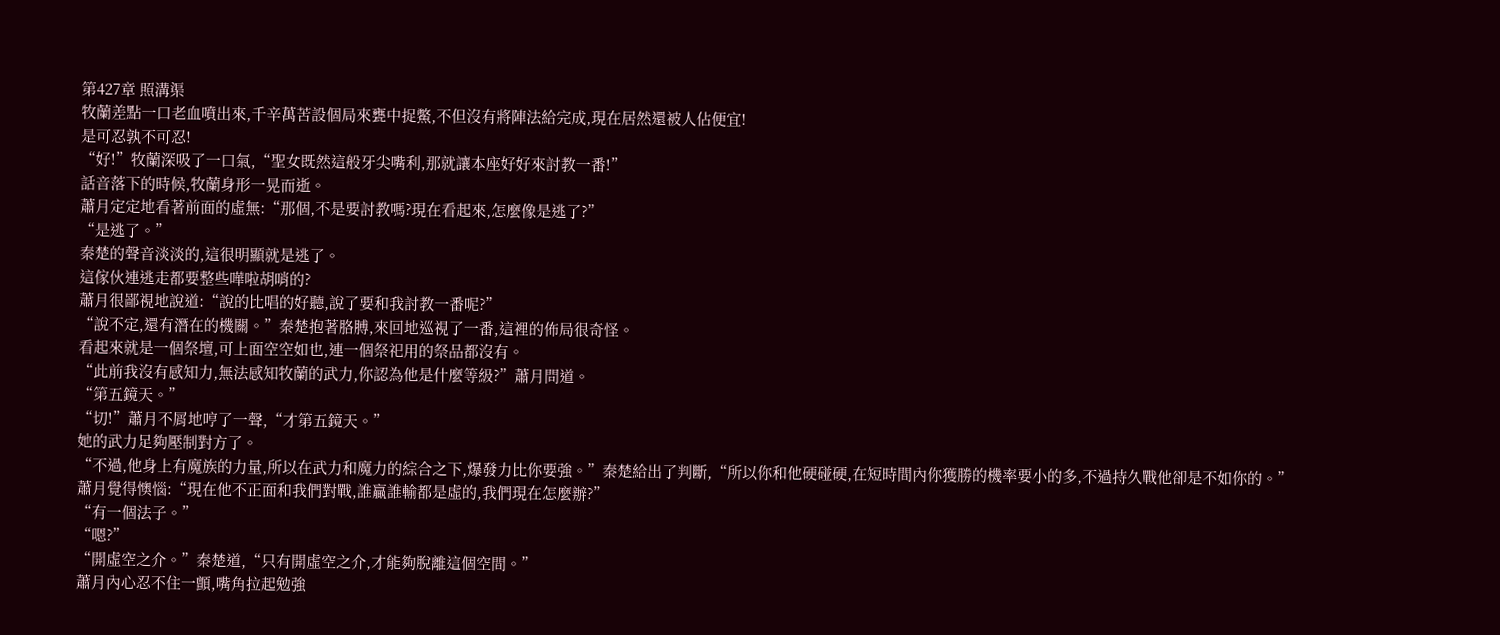第427章 照溝渠
牧蘭差點一口老血噴出來,千辛萬苦設個局來甕中捉鱉,不但沒有將陣法給完成,現在居然還被人佔便宜!
是可忍孰不可忍!
“好!”牧蘭深吸了一口氣,“聖女既然這般牙尖嘴利,那就讓本座好好來討教一番!”
話音落下的時候,牧蘭身形一晃而逝。
蕭月定定地看著前面的虛無:“那個,不是要討教嗎?現在看起來,怎麼像是逃了?”
“是逃了。”
秦楚的聲音淡淡的,這很明顯就是逃了。
這傢伙連逃走都要整些嘩啦胡哨的?
蕭月很鄙視地說道:“說的比唱的好聽,說了要和我討教一番呢?”
“說不定,還有潛在的機關。”秦楚抱著胳膊,來回地巡視了一番,這裡的佈局很奇怪。
看起來就是一個祭壇,可上面空空如也,連一個祭祀用的祭品都沒有。
“此前我沒有感知力,無法感知牧蘭的武力,你認為他是什麼等級?”蕭月問道。
“第五鏡天。”
“切!”蕭月不屑地哼了一聲,“才第五鏡天。”
她的武力足夠壓制對方了。
“不過,他身上有魔族的力量,所以在武力和魔力的綜合之下,爆發力比你要強。”秦楚給出了判斷,“所以你和他硬碰硬,在短時間內你獲勝的機率要小的多,不過持久戰他卻是不如你的。”
蕭月覺得懊惱:“現在他不正面和我們對戰,誰贏誰輸都是虛的,我們現在怎麼辦?”
“有一個法子。”
“嗯?”
“開虛空之介。”秦楚道,“只有開虛空之介,才能夠脫離這個空間。”
蕭月內心忍不住一顫,嘴角拉起勉強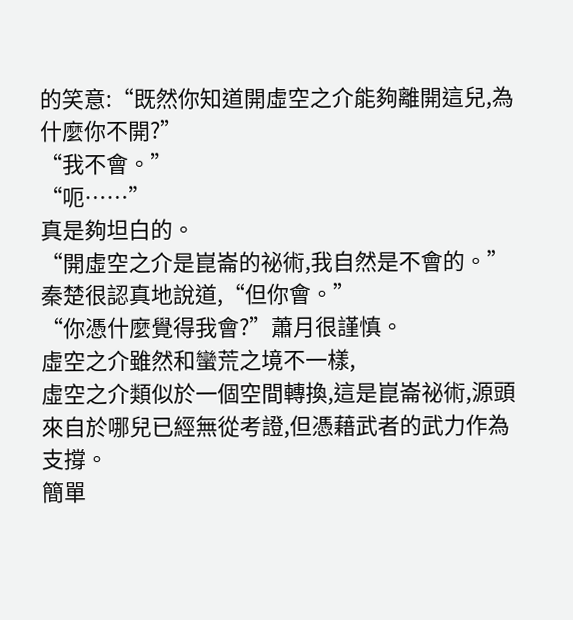的笑意:“既然你知道開虛空之介能夠離開這兒,為什麼你不開?”
“我不會。”
“呃……”
真是夠坦白的。
“開虛空之介是崑崙的祕術,我自然是不會的。”秦楚很認真地說道,“但你會。”
“你憑什麼覺得我會?”蕭月很謹慎。
虛空之介雖然和蠻荒之境不一樣,
虛空之介類似於一個空間轉換,這是崑崙祕術,源頭來自於哪兒已經無從考證,但憑藉武者的武力作為支撐。
簡單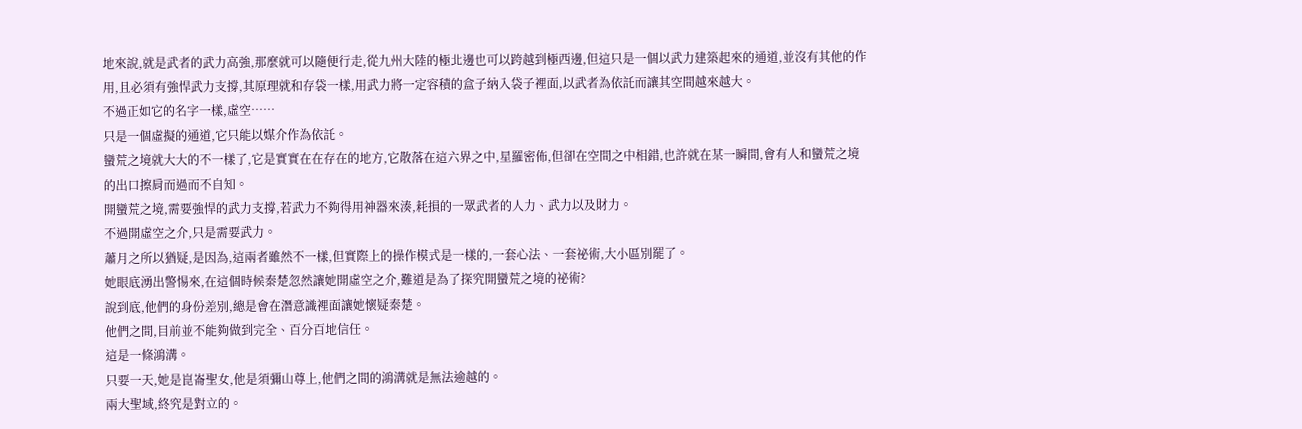地來說,就是武者的武力高強,那麼就可以隨便行走,從九州大陸的極北邊也可以跨越到極西邊,但這只是一個以武力建築起來的通道,並沒有其他的作用,且必須有強悍武力支撐,其原理就和存袋一樣,用武力將一定容積的盒子納入袋子裡面,以武者為依託而讓其空間越來越大。
不過正如它的名字一樣,虛空……
只是一個虛擬的通道,它只能以媒介作為依託。
蠻荒之境就大大的不一樣了,它是實實在在存在的地方,它散落在這六界之中,星羅密佈,但卻在空間之中相錯,也許就在某一瞬間,會有人和蠻荒之境的出口擦肩而過而不自知。
開蠻荒之境,需要強悍的武力支撐,若武力不夠得用神器來湊,耗損的一眾武者的人力、武力以及財力。
不過開虛空之介,只是需要武力。
蕭月之所以猶疑,是因為,這兩者雖然不一樣,但實際上的操作模式是一樣的,一套心法、一套祕術,大小區別罷了。
她眼底湧出警惕來,在這個時候秦楚忽然讓她開虛空之介,難道是為了探究開蠻荒之境的祕術?
說到底,他們的身份差別,總是會在潛意識裡面讓她懷疑秦楚。
他們之間,目前並不能夠做到完全、百分百地信任。
這是一條鴻溝。
只要一天,她是崑崙聖女,他是須彌山尊上,他們之間的鴻溝就是無法逾越的。
兩大聖域,終究是對立的。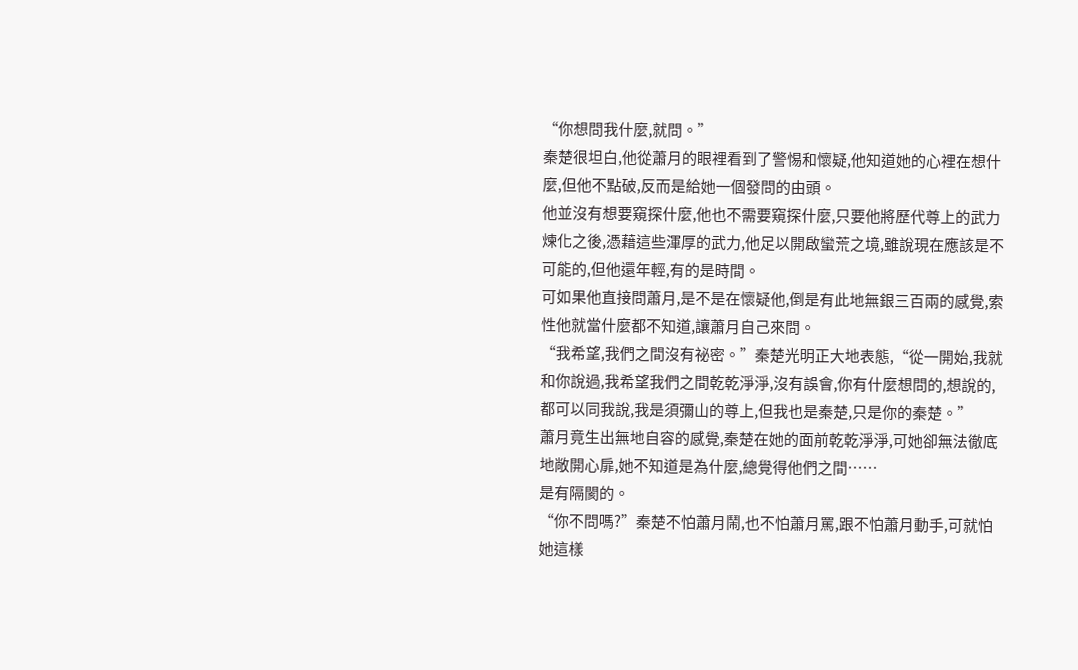“你想問我什麼,就問。”
秦楚很坦白,他從蕭月的眼裡看到了警惕和懷疑,他知道她的心裡在想什麼,但他不點破,反而是給她一個發問的由頭。
他並沒有想要窺探什麼,他也不需要窺探什麼,只要他將歷代尊上的武力煉化之後,憑藉這些渾厚的武力,他足以開啟蠻荒之境,雖說現在應該是不可能的,但他還年輕,有的是時間。
可如果他直接問蕭月,是不是在懷疑他,倒是有此地無銀三百兩的感覺,索性他就當什麼都不知道,讓蕭月自己來問。
“我希望,我們之間沒有祕密。”秦楚光明正大地表態,“從一開始,我就和你說過,我希望我們之間乾乾淨淨,沒有誤會,你有什麼想問的,想說的,都可以同我說,我是須彌山的尊上,但我也是秦楚,只是你的秦楚。”
蕭月竟生出無地自容的感覺,秦楚在她的面前乾乾淨淨,可她卻無法徹底地敞開心扉,她不知道是為什麼,總覺得他們之間……
是有隔閡的。
“你不問嗎?”秦楚不怕蕭月鬧,也不怕蕭月罵,跟不怕蕭月動手,可就怕她這樣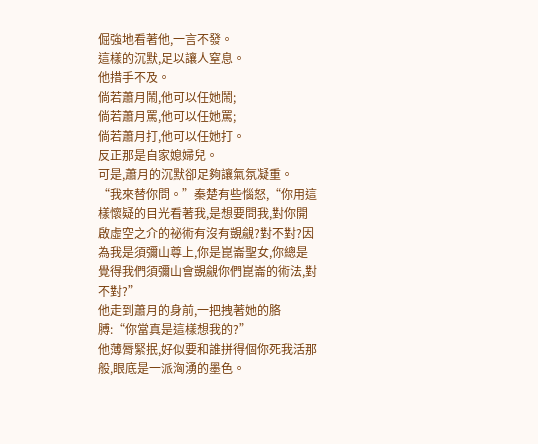倔強地看著他,一言不發。
這樣的沉默,足以讓人窒息。
他措手不及。
倘若蕭月鬧,他可以任她鬧;
倘若蕭月罵,他可以任她罵;
倘若蕭月打,他可以任她打。
反正那是自家媳婦兒。
可是,蕭月的沉默卻足夠讓氣氛凝重。
“我來替你問。”秦楚有些惱怒,“你用這樣懷疑的目光看著我,是想要問我,對你開啟虛空之介的祕術有沒有覬覦?對不對?因為我是須彌山尊上,你是崑崙聖女,你總是覺得我們須彌山會覬覦你們崑崙的術法,對不對?”
他走到蕭月的身前,一把拽著她的胳膊:“你當真是這樣想我的?”
他薄脣緊抿,好似要和誰拼得個你死我活那般,眼底是一派洶湧的墨色。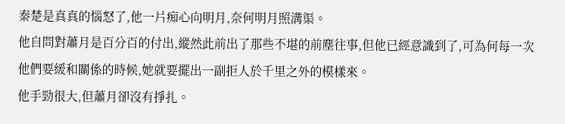秦楚是真真的惱怒了,他一片痴心向明月,奈何明月照溝渠。
他自問對蕭月是百分百的付出,縱然此前出了那些不堪的前塵往事,但他已經意識到了,可為何每一次他們要緩和關係的時候,她就要擺出一副拒人於千里之外的模樣來。
他手勁很大,但蕭月卻沒有掙扎。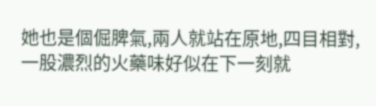她也是個倔脾氣,兩人就站在原地,四目相對,一股濃烈的火藥味好似在下一刻就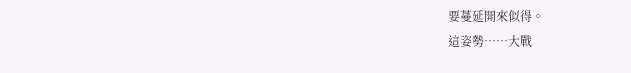要蔓延開來似得。
這姿勢……大戰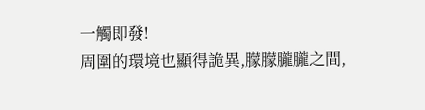一觸即發!
周圍的環境也顯得詭異,朦朦朧朧之間,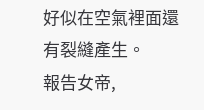好似在空氣裡面還有裂縫產生。
報告女帝,